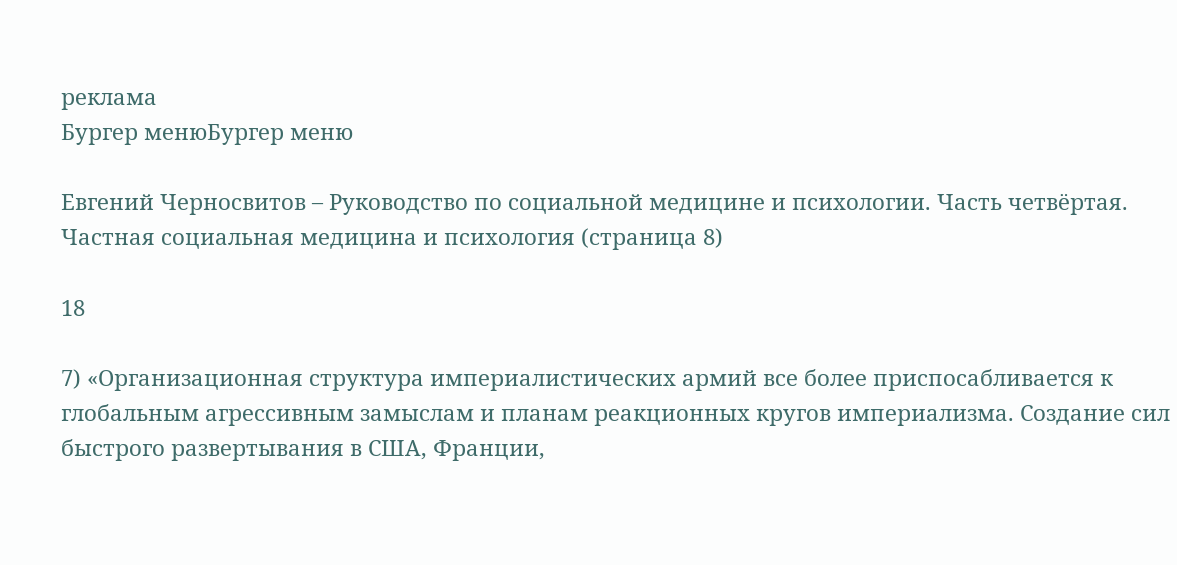реклама
Бургер менюБургер меню

Евгений Черносвитов – Руководство по социальной медицине и психологии. Часть четвёртая. Частная социальная медицина и психология (страница 8)

18

7) «Организационная структура империалистических армий все более приспосабливается к глобальным агрессивным замыслам и планам реакционных кругов империализма. Создание сил быстрого развертывания в США, Франции,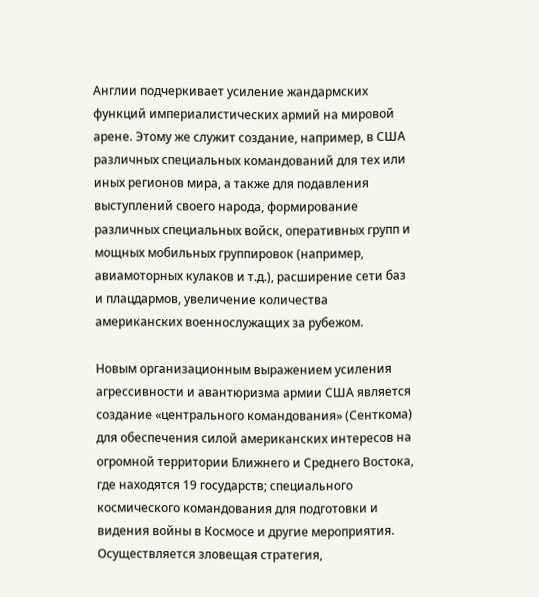Англии подчеркивает усиление жандармских функций империалистических армий на мировой арене. Этому же служит создание, например, в США различных специальных командований для тех или иных регионов мира, а также для подавления выступлений своего народа, формирование различных специальных войск, оперативных групп и мощных мобильных группировок (например, авиамоторных кулаков и т.д.), расширение сети баз и плацдармов, увеличение количества американских военнослужащих за рубежом.

Новым организационным выражением усиления агрессивности и авантюризма армии США является создание «центрального командования» (Сенткома) для обеспечения силой американских интересов на огромной территории Ближнего и Среднего Востока, где находятся 19 государств; специального космического командования для подготовки и видения войны в Космосе и другие мероприятия. Осуществляется зловещая стратегия,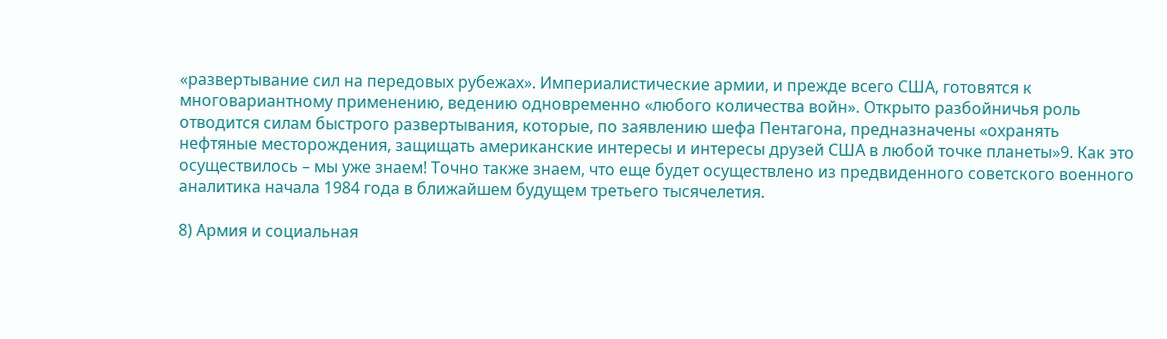«развертывание сил на передовых рубежах». Империалистические армии, и прежде всего США, готовятся к многовариантному применению, ведению одновременно «любого количества войн». Открыто разбойничья роль отводится силам быстрого развертывания, которые, по заявлению шефа Пентагона, предназначены «охранять нефтяные месторождения, защищать американские интересы и интересы друзей США в любой точке планеты»9. Как это осуществилось – мы уже знаем! Точно также знаем, что еще будет осуществлено из предвиденного советского военного аналитика начала 1984 года в ближайшем будущем третьего тысячелетия.

8) Армия и социальная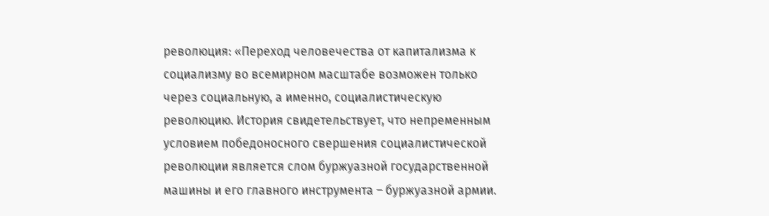революция: «Переход человечества от капитализма к социализму во всемирном масштабе возможен только через социальную, а именно, социалистическую революцию. История свидетельствует, что непременным условием победоносного свершения социалистической революции является слом буржуазной государственной машины и его главного инструмента – буржуазной армии.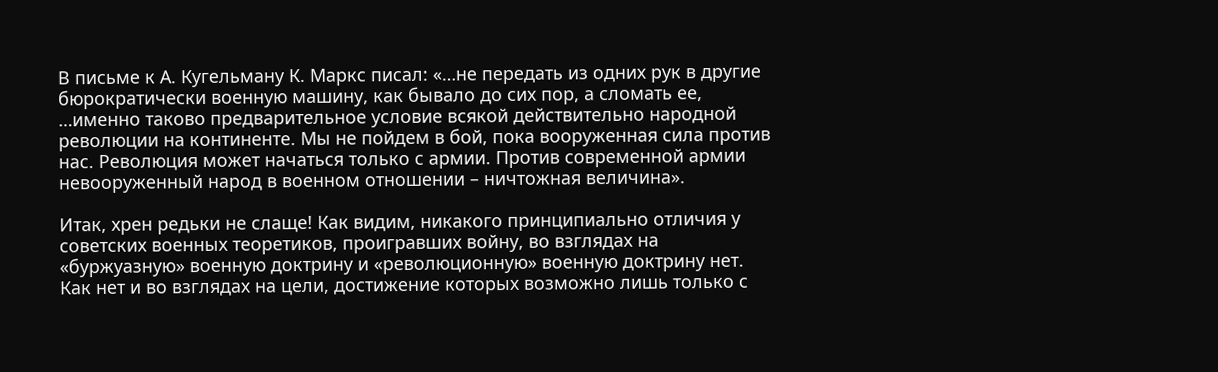В письме к А. Кугельману К. Маркс писал: «…не передать из одних рук в другие бюрократически военную машину, как бывало до сих пор, а сломать ее, …именно таково предварительное условие всякой действительно народной революции на континенте. Мы не пойдем в бой, пока вооруженная сила против нас. Революция может начаться только с армии. Против современной армии невооруженный народ в военном отношении – ничтожная величина».

Итак, хрен редьки не слаще! Как видим, никакого принципиально отличия у советских военных теоретиков, проигравших войну, во взглядах на «буржуазную» военную доктрину и «революционную» военную доктрину нет. Как нет и во взглядах на цели, достижение которых возможно лишь только с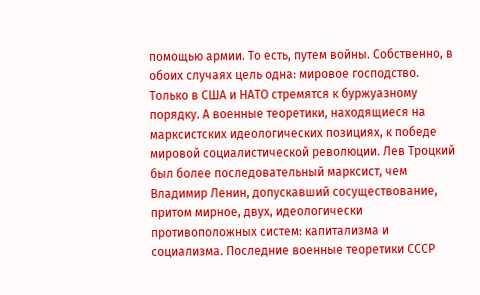помощью армии. То есть, путем войны. Собственно, в обоих случаях цель одна: мировое господство. Только в США и НАТО стремятся к буржуазному порядку. А военные теоретики, находящиеся на марксистских идеологических позициях, к победе мировой социалистической революции. Лев Троцкий был более последовательный марксист, чем Владимир Ленин, допускавший сосуществование, притом мирное, двух, идеологически противоположных систем: капитализма и социализма. Последние военные теоретики СССР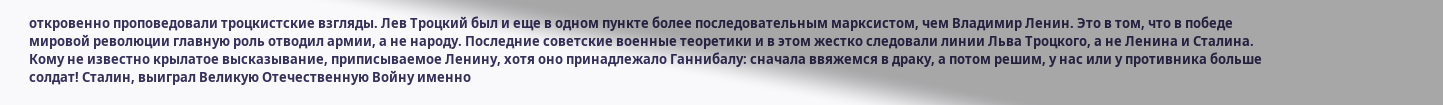откровенно проповедовали троцкистские взгляды. Лев Троцкий был и еще в одном пункте более последовательным марксистом, чем Владимир Ленин. Это в том, что в победе мировой революции главную роль отводил армии, а не народу. Последние советские военные теоретики и в этом жестко следовали линии Льва Троцкого, а не Ленина и Сталина. Кому не известно крылатое высказывание, приписываемое Ленину, хотя оно принадлежало Ганнибалу: сначала ввяжемся в драку, а потом решим, у нас или у противника больше солдат! Сталин, выиграл Великую Отечественную Войну именно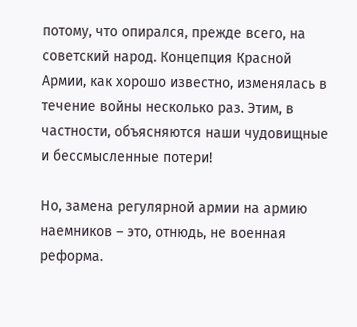потому, что опирался, прежде всего, на советский народ. Концепция Красной Армии, как хорошо известно, изменялась в течение войны несколько раз. Этим, в частности, объясняются наши чудовищные и бессмысленные потери!

Но, замена регулярной армии на армию наемников – это, отнюдь, не военная реформа.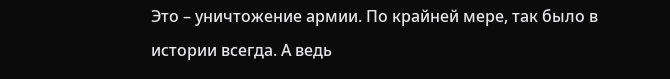Это – уничтожение армии. По крайней мере, так было в истории всегда. А ведь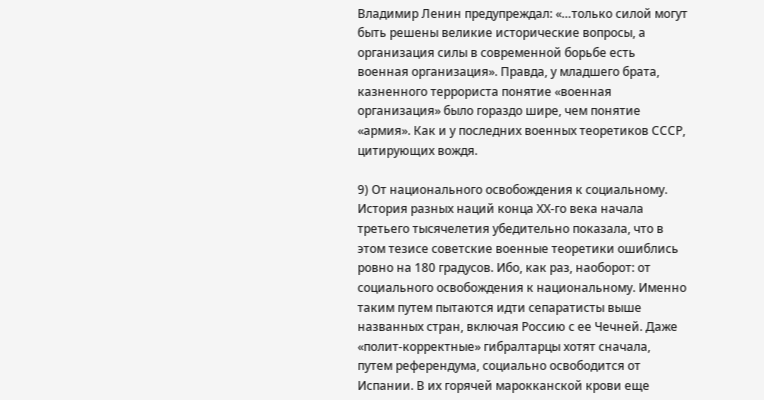Владимир Ленин предупреждал: «…только силой могут быть решены великие исторические вопросы, а организация силы в современной борьбе есть военная организация». Правда, у младшего брата, казненного террориста понятие «военная организация» было гораздо шире, чем понятие «армия». Как и у последних военных теоретиков СССР, цитирующих вождя.

9) От национального освобождения к социальному. История разных наций конца ХХ-го века начала третьего тысячелетия убедительно показала, что в этом тезисе советские военные теоретики ошиблись ровно на 180 градусов. Ибо, как раз, наоборот: от социального освобождения к национальному. Именно таким путем пытаются идти сепаратисты выше названных стран, включая Россию с ее Чечней. Даже «полит-корректные» гибралтарцы хотят сначала, путем референдума, социально освободится от Испании. В их горячей марокканской крови еще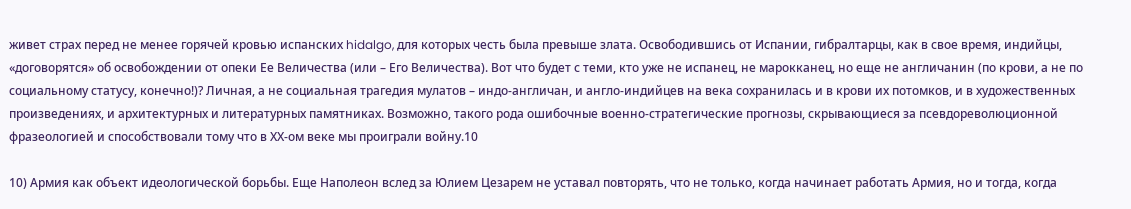живет страх перед не менее горячей кровью испанских hidalgo, для которых честь была превыше злата. Освободившись от Испании, гибралтарцы, как в свое время, индийцы, «договорятся» об освобождении от опеки Ее Величества (или – Его Величества). Вот что будет с теми, кто уже не испанец, не марокканец, но еще не англичанин (по крови, а не по социальному статусу, конечно!)? Личная, а не социальная трагедия мулатов – индо-англичан, и англо-индийцев на века сохранилась и в крови их потомков, и в художественных произведениях, и архитектурных и литературных памятниках. Возможно, такого рода ошибочные военно-стратегические прогнозы, скрывающиеся за псевдореволюционной фразеологией и способствовали тому что в ХХ-ом веке мы проиграли войну.10

10) Армия как объект идеологической борьбы. Еще Наполеон вслед за Юлием Цезарем не уставал повторять, что не только, когда начинает работать Армия, но и тогда, когда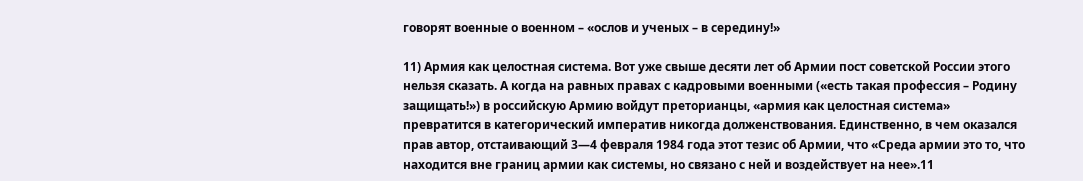говорят военные о военном – «ослов и ученых – в середину!»

11) Армия как целостная система. Вот уже свыше десяти лет об Армии пост советской России этого нельзя сказать. А когда на равных правах с кадровыми военными («есть такая профессия – Родину защищать!») в российскую Армию войдут преторианцы, «армия как целостная система» превратится в категорический императив никогда долженствования. Единственно, в чем оказался прав автор, отстаивающий 3—4 февраля 1984 года этот тезис об Армии, что «Среда армии это то, что находится вне границ армии как системы, но связано с ней и воздействует на нее».11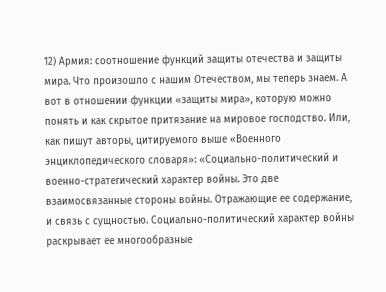12) Армия: соотношение функций защиты отечества и защиты мира. Что произошло с нашим Отечеством, мы теперь знаем. А вот в отношении функции «защиты мира», которую можно понять и как скрытое притязание на мировое господство. Или, как пишут авторы, цитируемого выше «Военного энциклопедического словаря»: «Социально-политический и военно-стратегический характер войны. Это две взаимосвязанные стороны войны. Отражающие ее содержание, и связь с сущностью. Социально-политический характер войны раскрывает ее многообразные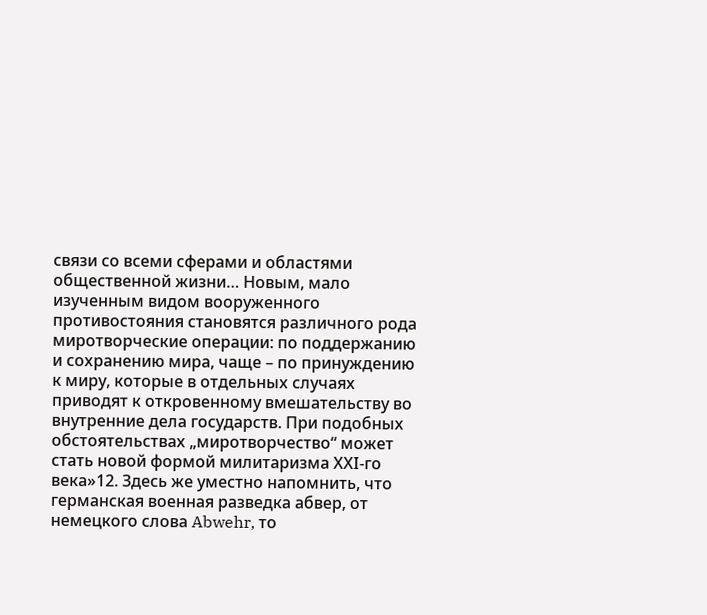связи со всеми сферами и областями общественной жизни… Новым, мало изученным видом вооруженного противостояния становятся различного рода миротворческие операции: по поддержанию и сохранению мира, чаще – по принуждению к миру, которые в отдельных случаях приводят к откровенному вмешательству во внутренние дела государств. При подобных обстоятельствах „миротворчество“ может стать новой формой милитаризма ХХI-го века»12. Здесь же уместно напомнить, что германская военная разведка абвер, от немецкого слова Abwehr, то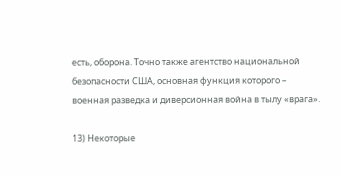есть, оборона. Точно также агентство национальной безопасности США, основная функция которого – военная разведка и диверсионная война в тылу «врага».

13) Некоторые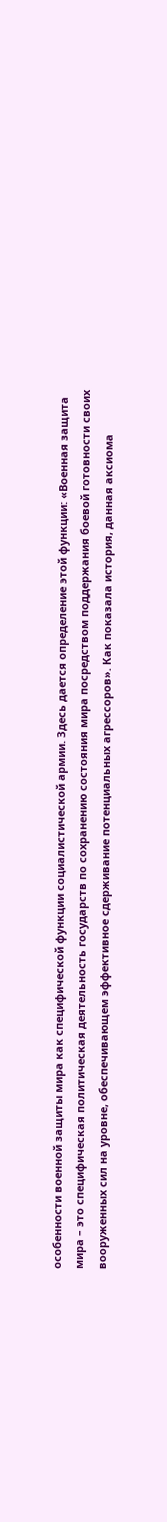особенности военной защиты мира как специфической функции социалистической армии. Здесь дается определение этой функции: «Военная защита мира – это специфическая политическая деятельность государств по сохранению состояния мира посредством поддержания боевой готовности своих вооруженных сил на уровне, обеспечивающем эффективное сдерживание потенциальных агрессоров». Как показала история, данная аксиома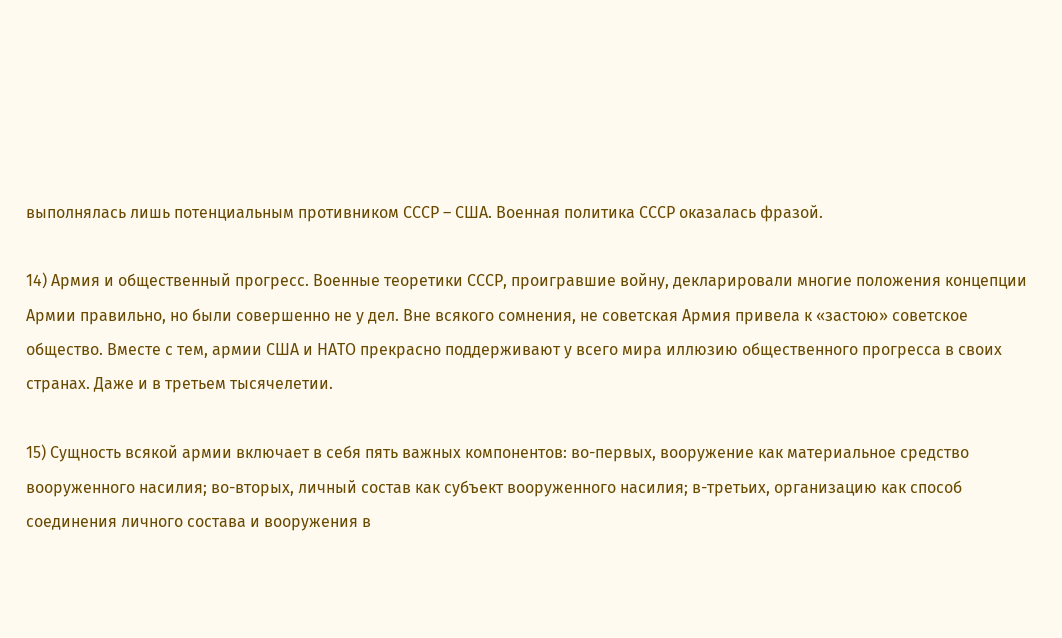выполнялась лишь потенциальным противником СССР – США. Военная политика СССР оказалась фразой.

14) Армия и общественный прогресс. Военные теоретики СССР, проигравшие войну, декларировали многие положения концепции Армии правильно, но были совершенно не у дел. Вне всякого сомнения, не советская Армия привела к «застою» советское общество. Вместе с тем, армии США и НАТО прекрасно поддерживают у всего мира иллюзию общественного прогресса в своих странах. Даже и в третьем тысячелетии.

15) Сущность всякой армии включает в себя пять важных компонентов: во-первых, вооружение как материальное средство вооруженного насилия; во-вторых, личный состав как субъект вооруженного насилия; в-третьих, организацию как способ соединения личного состава и вооружения в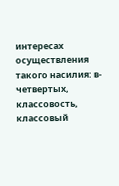интересах осуществления такого насилия: в-четвертых, классовость, классовый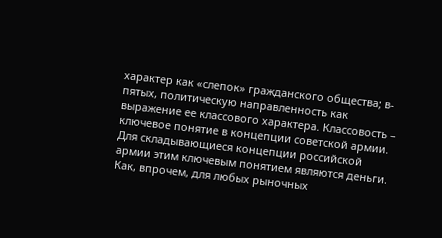характер как «слепок» гражданского общества; в-пятых, политическую направленность как выражение ее классового характера. Классовость – ключевое понятие в концепции советской армии. Для складывающиеся концепции российской армии этим ключевым понятием являются деньги. Как, впрочем, для любых рыночных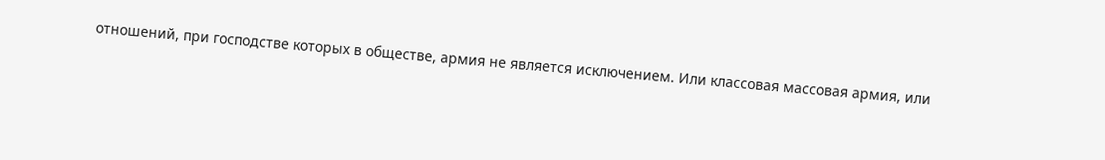отношений, при господстве которых в обществе, армия не является исключением. Или классовая массовая армия, или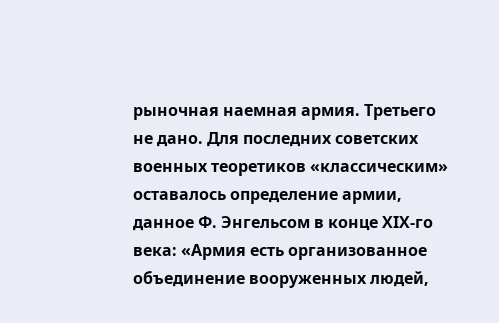рыночная наемная армия. Третьего не дано. Для последних советских военных теоретиков «классическим» оставалось определение армии, данное Ф. Энгельсом в конце ХIХ-го века: «Армия есть организованное объединение вооруженных людей,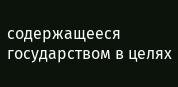содержащееся государством в целях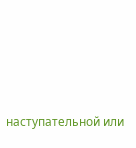наступательной или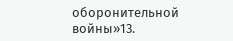оборонительной войны»13.